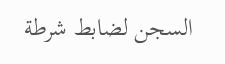السجن لضابط شرطة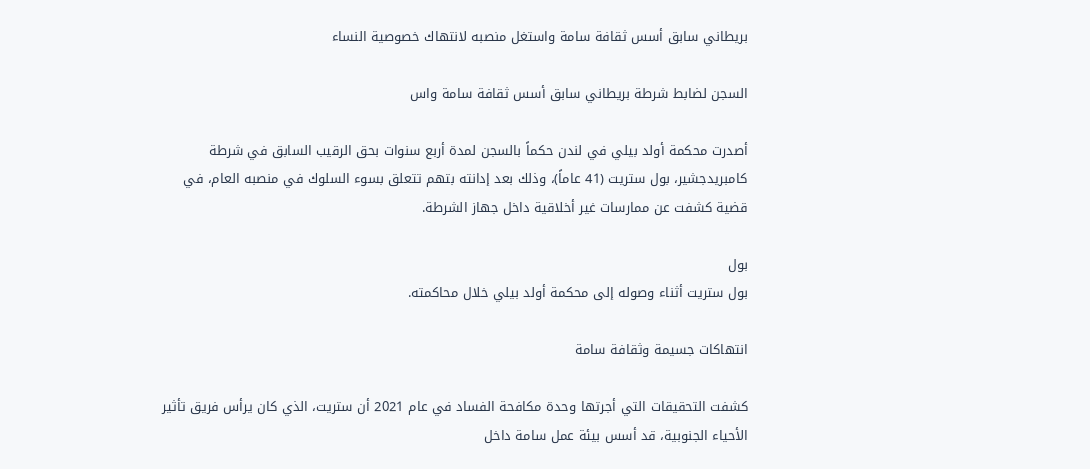بريطاني سابق أسس ثقافة سامة واستغل منصبه لانتهاك خصوصية النساء

السجن لضابط شرطة بريطاني سابق أسس ثقافة سامة واس

أصدرت محكمة أولد بيلي في لندن حكماً بالسجن لمدة أربع سنوات بحق الرقيب السابق في شرطة كامبريدجشير، بول ستريت (41 عاماً)، وذلك بعد إدانته بتهم تتعلق بسوء السلوك في منصبه العام، في قضية كشفت عن ممارسات غير أخلاقية داخل جهاز الشرطة.

بول
بول ستريت أثناء وصوله إلى محكمة أولد بيلي خلال محاكمته.

انتهاكات جسيمة وثقافة سامة

كشفت التحقيقات التي أجرتها وحدة مكافحة الفساد في عام 2021 أن ستريت، الذي كان يرأس فريق تأثير الأحياء الجنوبية، قد أسس بيئة عمل سامة داخل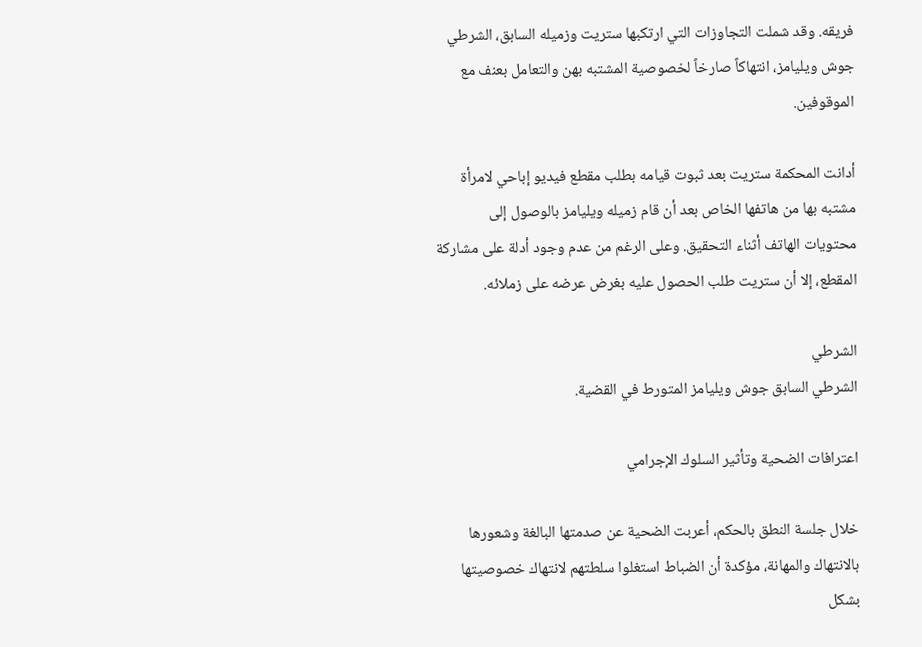فريقه. وقد شملت التجاوزات التي ارتكبها ستريت وزميله السابق، الشرطي جوش ويليامز، انتهاكاً صارخاً لخصوصية المشتبه بهن والتعامل بعنف مع الموقوفين.

أدانت المحكمة ستريت بعد ثبوت قيامه بطلب مقطع فيديو إباحي لامرأة مشتبه بها من هاتفها الخاص بعد أن قام زميله ويليامز بالوصول إلى محتويات الهاتف أثناء التحقيق. وعلى الرغم من عدم وجود أدلة على مشاركة المقطع، إلا أن ستريت طلب الحصول عليه بغرض عرضه على زملائه.

الشرطي
الشرطي السابق جوش ويليامز المتورط في القضية.

اعترافات الضحية وتأثير السلوك الإجرامي

خلال جلسة النطق بالحكم، أعربت الضحية عن صدمتها البالغة وشعورها بالانتهاك والمهانة، مؤكدة أن الضباط استغلوا سلطتهم لانتهاك خصوصيتها بشكل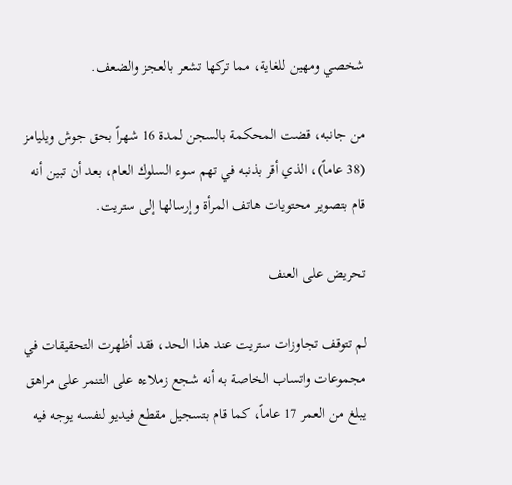شخصي ومهين للغاية، مما تركها تشعر بالعجز والضعف.

من جانبه، قضت المحكمة بالسجن لمدة 16 شهراً بحق جوش ويليامز (38 عاماً)، الذي أقر بذنبه في تهم سوء السلوك العام، بعد أن تبين أنه قام بتصوير محتويات هاتف المرأة وإرسالها إلى ستريت.

تحريض على العنف

لم تتوقف تجاوزات ستريت عند هذا الحد، فقد أظهرت التحقيقات في مجموعات واتساب الخاصة به أنه شجع زملاءه على التنمر على مراهق يبلغ من العمر 17 عاماً، كما قام بتسجيل مقطع فيديو لنفسه يوجه فيه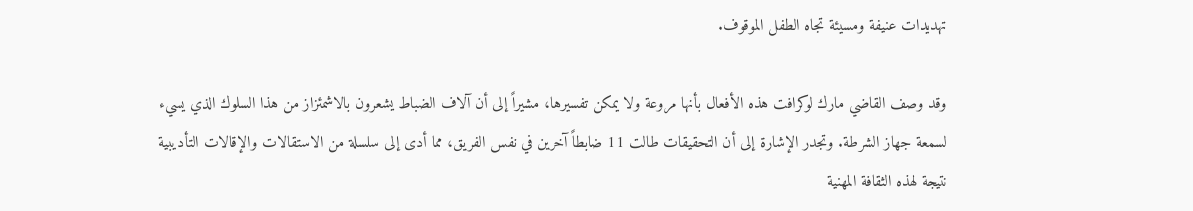تهديدات عنيفة ومسيئة تجاه الطفل الموقوف.

وقد وصف القاضي مارك لوكرافت هذه الأفعال بأنها مروعة ولا يمكن تفسيرها، مشيراً إلى أن آلاف الضباط يشعرون بالاشمئزاز من هذا السلوك الذي يسيء لسمعة جهاز الشرطة. وتجدر الإشارة إلى أن التحقيقات طالت 11 ضابطاً آخرين في نفس الفريق، مما أدى إلى سلسلة من الاستقالات والإقالات التأديبية نتيجة لهذه الثقافة المهنية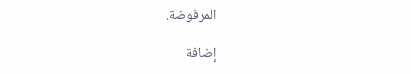المرفوضة.

إضافة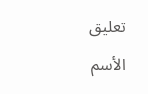تعليق
الأسم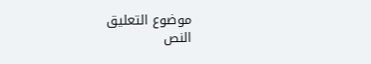موضوع التعليق
النص